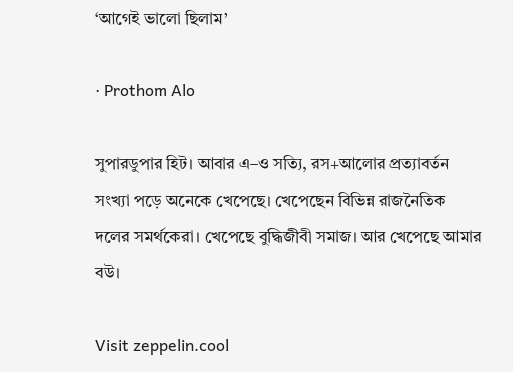‘আগেই ভালো ছিলাম’

· Prothom Alo

সুপারডুপার হিট। আবার এ–ও সত্যি, রস+আলোর প্রত্যাবর্তন সংখ্যা পড়ে অনেকে খেপেছে। খেপেছেন বিভিন্ন রাজনৈতিক দলের সমর্থকেরা। খেপেছে বুদ্ধিজীবী সমাজ। আর খেপেছে আমার বউ।

Visit zeppelin.cool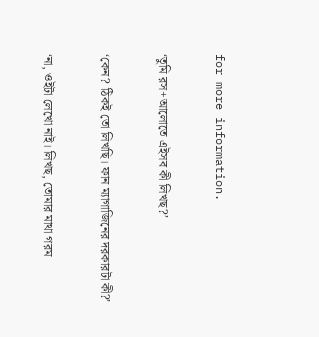for more information.

‘তুমি রস+আলোতে এইসব কী লিখছ?’

‘কেন? ঠিকই তো লিখছি। ফান ম্যাগাজিনের দরকারটা কী?’

‘না, ওইটা লেখো নাই। লিখছ, তোমার মাথা গরম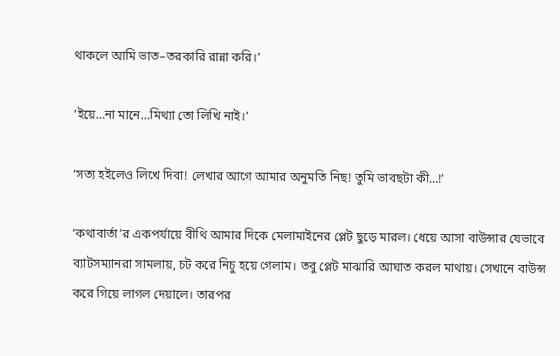থাকলে আমি ভাত–তরকারি রান্না করি।’

‘ইয়ে…না মানে…মিথ্যা তো লিখি নাই।’

‘সত্য হইলেও লিখে দিবা! লেখার আগে আমার অনুমতি নিছ! তুমি ভাবছটা কী…!’

‘কথাবার্তা’র একপর্যায়ে বীথি আমার দিকে মেলামাইনের প্লেট ছুড়ে মারল। ধেয়ে আসা বাউন্সার যেভাবে ব্যাটসম্যানরা সামলায়, চট করে নিচু হয়ে গেলাম। তবু প্লেট মাঝারি আঘাত করল মাথায়। সেখানে বাউন্স করে গিয়ে লাগল দেয়ালে। তারপর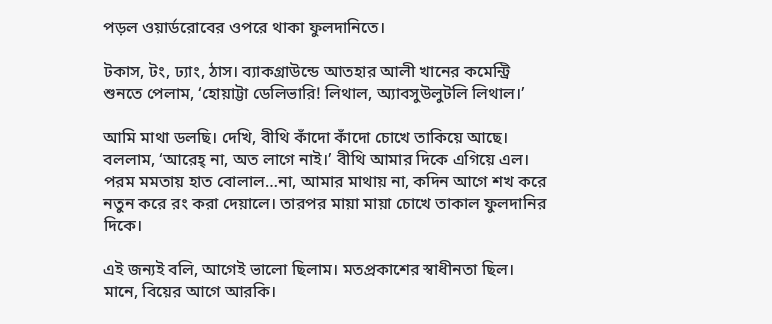পড়ল ওয়ার্ডরোবের ওপরে থাকা ফুলদানিতে।

টকাস, টং, ঢ্যাং, ঠাস। ব্যাকগ্রাউন্ডে আতহার আলী খানের কমেন্ট্রি শুনতে পেলাম, ‘হোয়াট্টা ডেলিভারি! লিথাল, অ্যাবসুউলুটলি লিথাল।’

আমি মাথা ডলছি। দেখি, বীথি কাঁদো কাঁদো চোখে তাকিয়ে আছে। বললাম, ‘আরেহ্ না, অত লাগে নাই।’ বীথি আমার দিকে এগিয়ে এল। পরম মমতায় হাত বোলাল…না, আমার মাথায় না, কদিন আগে শখ করে নতুন করে রং করা দেয়ালে। তারপর মায়া মায়া চোখে তাকাল ফুলদানির দিকে।

এই জন্যই বলি, আগেই ভালো ছিলাম। মতপ্রকাশের স্বাধীনতা ছিল। মানে, বিয়ের আগে আরকি।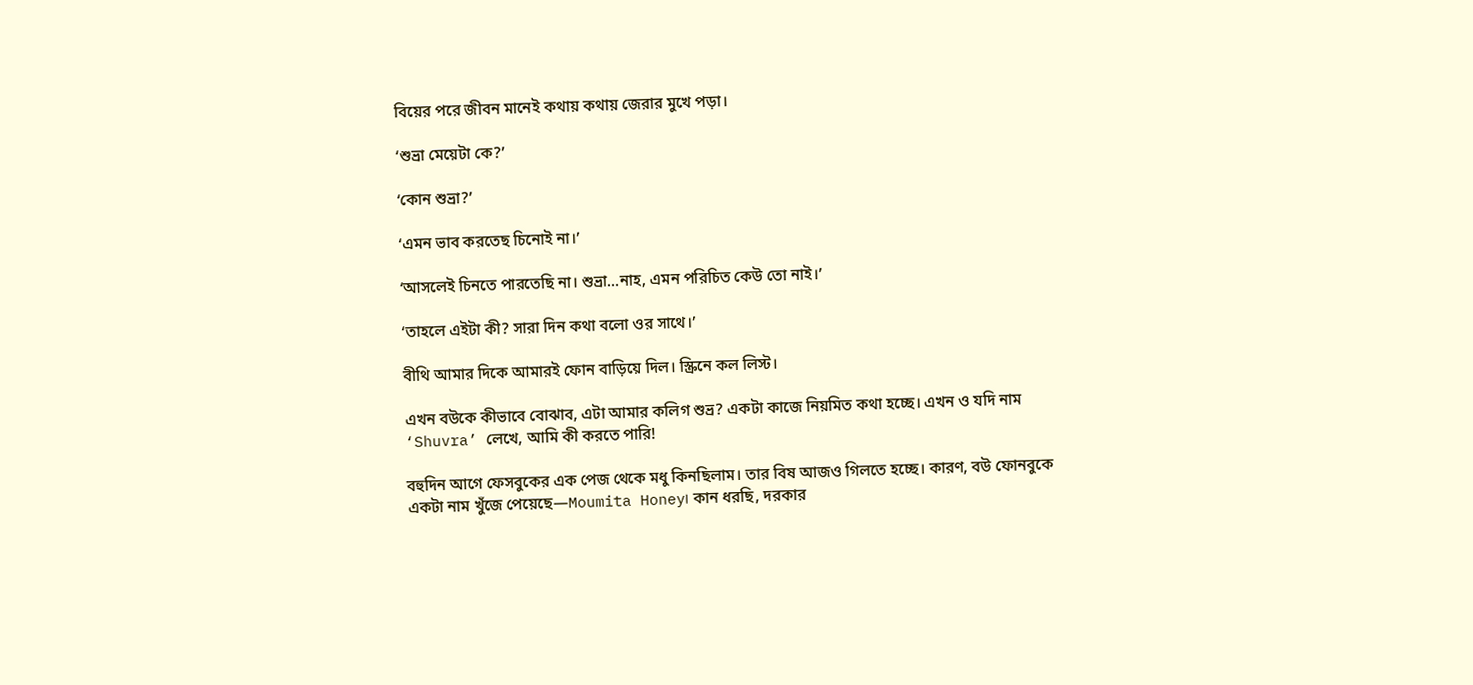বিয়ের পরে জীবন মানেই কথায় কথায় জেরার মুখে পড়া।

‘শুভ্রা মেয়েটা কে?’

‘কোন শুভ্রা?’

‘এমন ভাব করতেছ চিনোই না।’

‘আসলেই চিনতে পারতেছি না। শুভ্রা…নাহ, এমন পরিচিত কেউ তো নাই।’

‘তাহলে এইটা কী? সারা দিন কথা বলো ওর সাথে।’

বীথি আমার দিকে আমারই ফোন বাড়িয়ে দিল। স্ক্রিনে কল লিস্ট।

এখন বউকে কীভাবে বোঝাব, এটা আমার কলিগ শুভ্র? একটা কাজে নিয়মিত কথা হচ্ছে। এখন ও যদি নাম ‘Shuvra’ লেখে, আমি কী করতে পারি!

বহুদিন আগে ফেসবুকের এক পেজ থেকে মধু কিনছিলাম। তার বিষ আজও গিলতে হচ্ছে। কারণ, বউ ফোনবুকে একটা নাম খুঁজে পেয়েছে—Moumita Honey। কান ধরছি, দরকার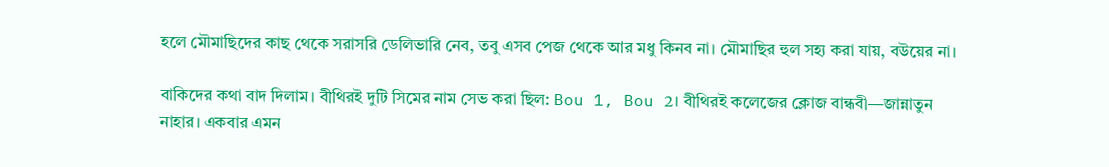হলে মৌমাছিদের কাছ থেকে সরাসরি ডেলিভারি নেব, তবু এসব পেজ থেকে আর মধু কিনব না। মৌমাছির হুল সহ্য করা যায়, বউয়ের না।

বাকিদের কথা বাদ দিলাম। বীথিরই দুটি সিমের নাম সেভ করা ছিল: Bou 1, Bou 2। বীথিরই কলেজের ক্লোজ বান্ধবী—জান্নাতুন নাহার। একবার এমন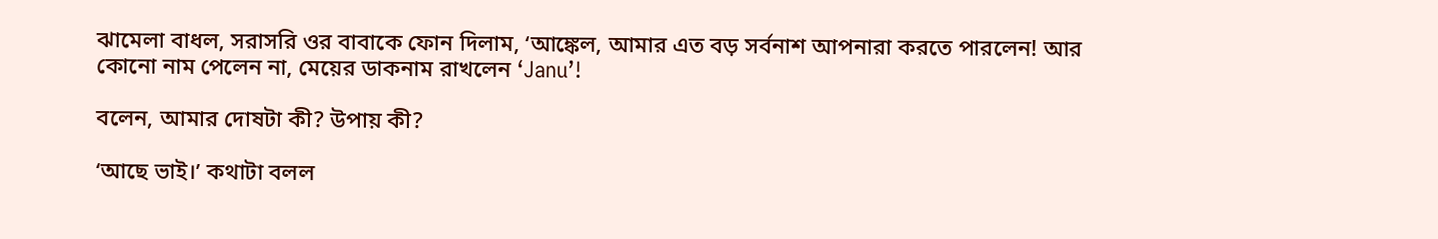ঝামেলা বাধল, সরাসরি ওর বাবাকে ফোন দিলাম, ‘আঙ্কেল, আমার এত বড় সর্বনাশ আপনারা করতে পারলেন! আর কোনো নাম পেলেন না, মেয়ের ডাকনাম রাখলেন ‘Janu’!

বলেন, আমার দোষটা কী? উপায় কী?

‘আছে ভাই।’ কথাটা বলল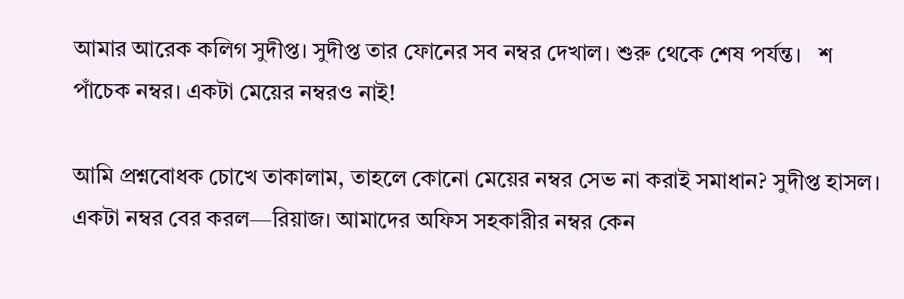আমার আরেক কলিগ সুদীপ্ত। সুদীপ্ত তার ফোনের সব নম্বর দেখাল। শুরু থেকে শেষ পর্যন্ত।   শ পাঁচেক নম্বর। একটা মেয়ের নম্বরও নাই!

আমি প্রশ্নবোধক চোখে তাকালাম, তাহলে কোনো মেয়ের নম্বর সেভ না করাই সমাধান? সুদীপ্ত হাসল। একটা নম্বর বের করল—রিয়াজ। আমাদের অফিস সহকারীর নম্বর কেন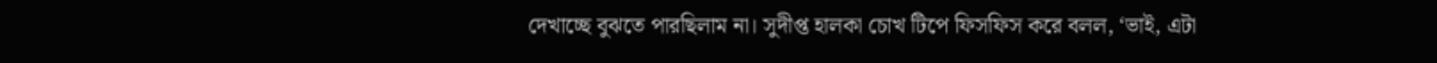দেখাচ্ছে বুঝতে পারছিলাম না। সুদীপ্ত হালকা চোখ টিপে ফিসফিস করে বলল, ‘ভাই, এটা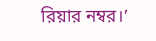রিয়ার নম্বর।’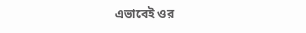এভাবেই ওর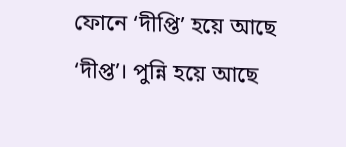ফোনে ‘দীপ্তি’ হয়ে আছে ‘দীপ্ত’। পুন্নি হয়ে আছে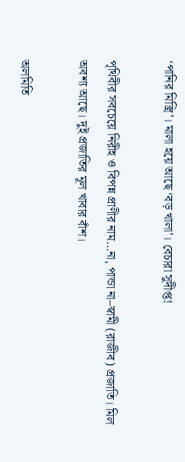‘পানির মিস্ত্রি’। মালা হয়ে আছে ‘বড় খালা’। বেচারা সুদীপ্ত!

পৃথিবীর সবচেয়ে নিরীহ ও বিপন্ন প্রাণীর নাম…না, পান্ডা না–স্বামী (রাজীব) প্রজাতি। মিল অবশ্য আছে। দুই প্রজাতির মূল খাবার বাঁশ।

অলমিতি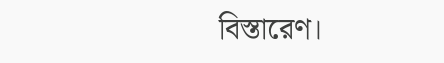বিস্তারেণ।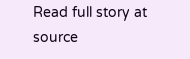Read full story at source